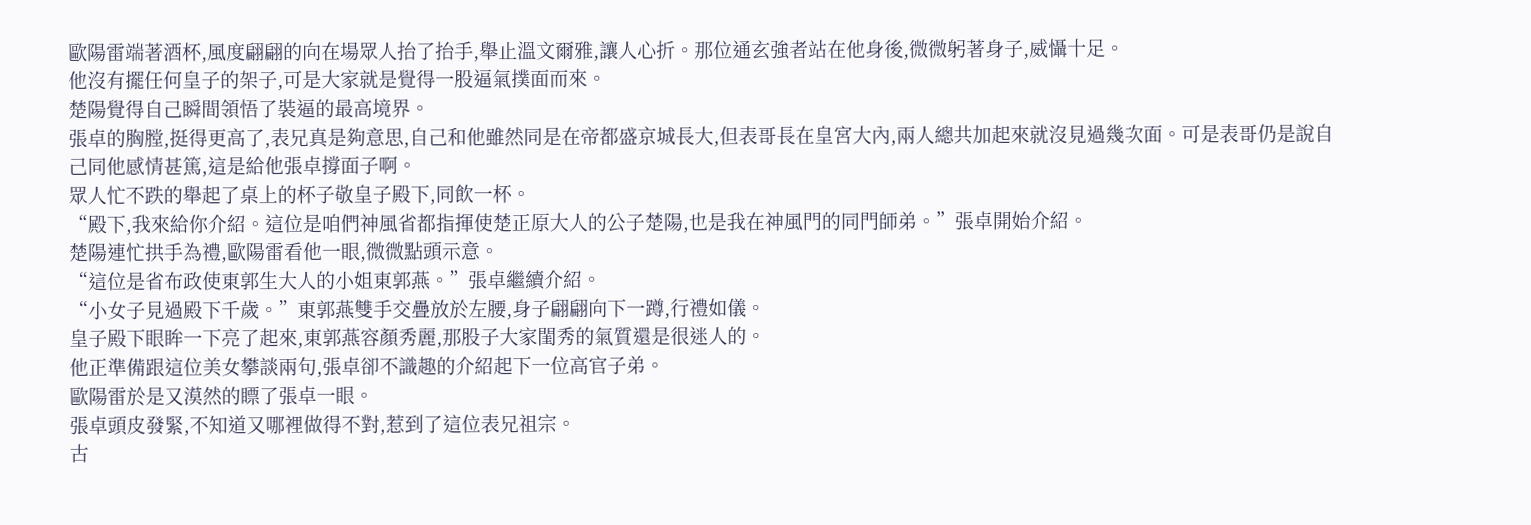歐陽雷端著酒杯,風度翩翩的向在場眾人抬了抬手,舉止溫文爾雅,讓人心折。那位通玄強者站在他身後,微微躬著身子,威懾十足。
他沒有擺任何皇子的架子,可是大家就是覺得一股逼氣撲面而來。
楚陽覺得自己瞬間領悟了裝逼的最高境界。
張卓的胸膛,挺得更高了,表兄真是夠意思,自己和他雖然同是在帝都盛京城長大,但表哥長在皇宮大內,兩人總共加起來就沒見過幾次面。可是表哥仍是說自己同他感情甚篤,這是給他張卓撐面子啊。
眾人忙不跌的舉起了桌上的杯子敬皇子殿下,同飲一杯。
“殿下,我來給你介紹。這位是咱們神風省都指揮使楚正原大人的公子楚陽,也是我在神風門的同門師弟。”張卓開始介紹。
楚陽連忙拱手為禮,歐陽雷看他一眼,微微點頭示意。
“這位是省布政使東郭生大人的小姐東郭燕。”張卓繼續介紹。
“小女子見過殿下千歲。”東郭燕雙手交疊放於左腰,身子翩翩向下一蹲,行禮如儀。
皇子殿下眼眸一下亮了起來,東郭燕容顏秀麗,那股子大家閨秀的氣質還是很迷人的。
他正準備跟這位美女攀談兩句,張卓卻不識趣的介紹起下一位高官子弟。
歐陽雷於是又漠然的瞟了張卓一眼。
張卓頭皮發緊,不知道又哪裡做得不對,惹到了這位表兄祖宗。
古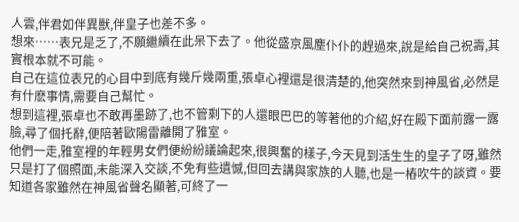人雲,伴君如伴異獸,伴皇子也差不多。
想來……表兄是乏了,不願繼續在此呆下去了。他從盛京風塵仆仆的趕過來,說是給自己祝壽,其實根本就不可能。
自己在這位表兄的心目中到底有幾斤幾兩重,張卓心裡還是很清楚的,他突然來到神風省,必然是有什麽事情,需要自己幫忙。
想到這裡,張卓也不敢再墨跡了,也不管剩下的人還眼巴巴的等著他的介紹,好在殿下面前露一露臉,尋了個托辭,便陪著歐陽雷離開了雅室。
他們一走,雅室裡的年輕男女們便紛紛議論起來,很興奮的樣子,今天見到活生生的皇子了呀,雖然只是打了個照面,未能深入交談,不免有些遺憾,但回去講與家族的人聽,也是一樁吹牛的談資。要知道各家雖然在神風省聲名顯著,可終了一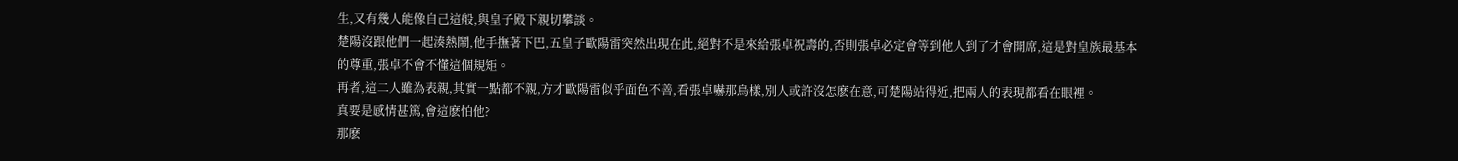生,又有幾人能像自己這般,與皇子殿下親切攀談。
楚陽沒跟他們一起湊熱鬧,他手撫著下巴,五皇子歐陽雷突然出現在此,絕對不是來給張卓祝壽的,否則張卓必定會等到他人到了才會開席,這是對皇族最基本的尊重,張卓不會不懂這個規矩。
再者,這二人雖為表親,其實一點都不親,方才歐陽雷似乎面色不善,看張卓嚇那鳥樣,別人或許沒怎麽在意,可楚陽站得近,把兩人的表現都看在眼裡。
真要是感情甚篤,會這麽怕他?
那麽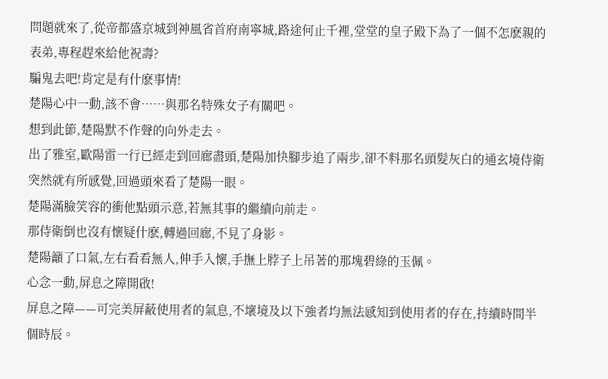問題就來了,從帝都盛京城到神風省首府南寧城,路途何止千裡,堂堂的皇子殿下為了一個不怎麽親的表弟,專程趕來給他祝壽?
騙鬼去吧!肯定是有什麽事情!
楚陽心中一動,該不會……與那名特殊女子有關吧。
想到此節,楚陽默不作聲的向外走去。
出了雅室,歐陽雷一行已經走到回廊盡頭,楚陽加快腳步追了兩步,卻不料那名頭髮灰白的通玄境侍衛突然就有所感覺,回過頭來看了楚陽一眼。
楚陽滿臉笑容的衝他點頭示意,若無其事的繼續向前走。
那侍衛倒也沒有懷疑什麽,轉過回廊,不見了身影。
楚陽籲了口氣,左右看看無人,伸手入懷,手撫上脖子上吊著的那塊碧綠的玉佩。
心念一動,屏息之障開啟!
屏息之障——可完美屏蔽使用者的氣息,不壞境及以下強者均無法感知到使用者的存在,持續時間半個時辰。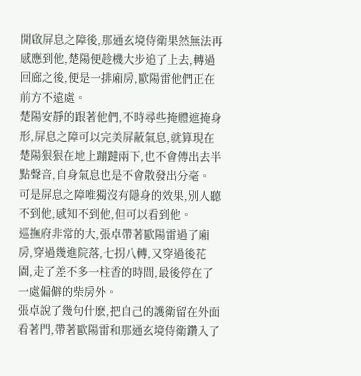開啟屏息之障後,那通玄境侍衛果然無法再感應到他,楚陽便趁機大步追了上去,轉過回廊之後,便是一排廂房,歐陽雷他們正在前方不遠處。
楚陽安靜的跟著他們,不時尋些掩體遮掩身形,屏息之障可以完美屏蔽氣息,就算現在楚陽狠狠在地上蹦躂兩下,也不會傳出去半點聲音,自身氣息也是不會散發出分毫。
可是屏息之障唯獨沒有隱身的效果,別人聽不到他,感知不到他,但可以看到他。
巡撫府非常的大,張卓帶著歐陽雷過了廂房,穿過幾進院落,七拐八轉,又穿過後花園,走了差不多一柱香的時間,最後停在了一處偏僻的柴房外。
張卓說了幾句什麽,把自己的護衛留在外面看著門,帶著歐陽雷和那通玄境侍衛鑽入了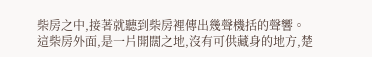柴房之中,接著就聽到柴房裡傳出幾聲機括的聲響。
這柴房外面,是一片開闊之地,沒有可供藏身的地方,楚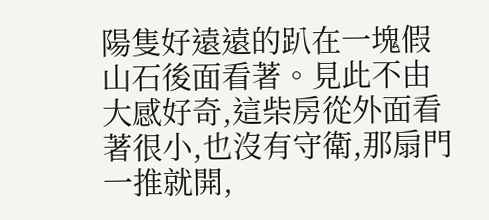陽隻好遠遠的趴在一塊假山石後面看著。見此不由大感好奇,這柴房從外面看著很小,也沒有守衛,那扇門一推就開,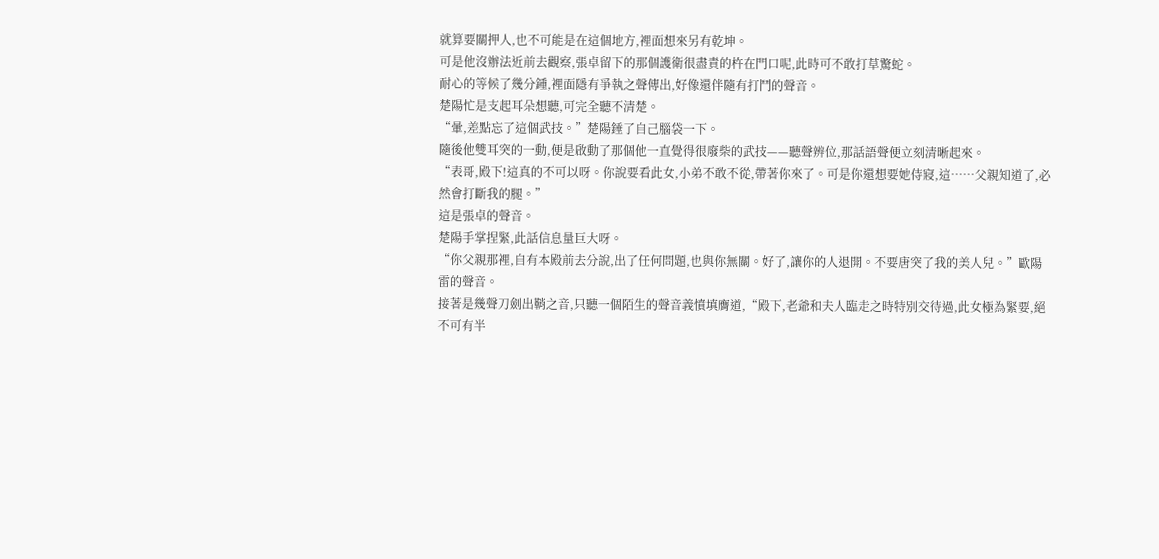就算要關押人,也不可能是在這個地方,裡面想來另有乾坤。
可是他沒辦法近前去觀察,張卓留下的那個護衛很盡責的杵在門口呢,此時可不敢打草驚蛇。
耐心的等候了幾分鍾,裡面隱有爭執之聲傳出,好像還伴隨有打鬥的聲音。
楚陽忙是支起耳朵想聽,可完全聽不清楚。
“暈,差點忘了這個武技。”楚陽錘了自己腦袋一下。
隨後他雙耳突的一動,便是啟動了那個他一直覺得很廢柴的武技——聽聲辨位,那話語聲便立刻清晰起來。
“表哥,殿下!這真的不可以呀。你說要看此女,小弟不敢不從,帶著你來了。可是你還想要她侍寢,這……父親知道了,必然會打斷我的腿。”
這是張卓的聲音。
楚陽手掌捏緊,此話信息量巨大呀。
“你父親那裡,自有本殿前去分說,出了任何問題,也與你無關。好了,讓你的人退開。不要唐突了我的美人兒。”歐陽雷的聲音。
接著是幾聲刀劍出鞘之音,只聽一個陌生的聲音義憤填膺道,“殿下,老爺和夫人臨走之時特別交待過,此女極為緊要,絕不可有半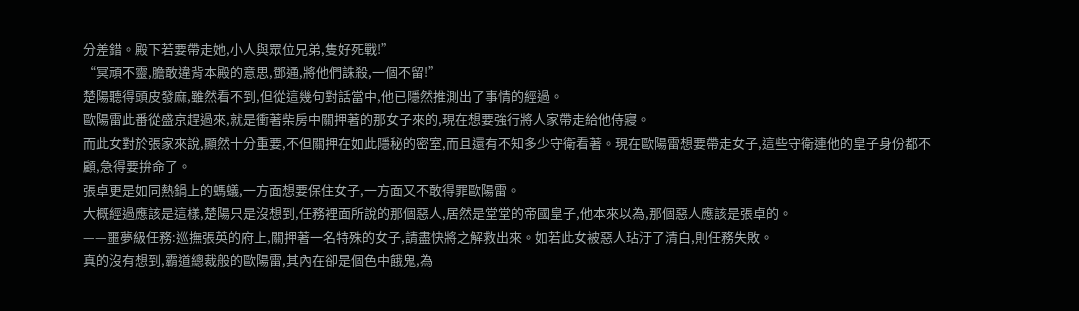分差錯。殿下若要帶走她,小人與眾位兄弟,隻好死戰!”
“冥頑不靈,膽敢違背本殿的意思,鄧通,將他們誅殺,一個不留!”
楚陽聽得頭皮發麻,雖然看不到,但從這幾句對話當中,他已隱然推測出了事情的經過。
歐陽雷此番從盛京趕過來,就是衝著柴房中關押著的那女子來的,現在想要強行將人家帶走給他侍寢。
而此女對於張家來說,顯然十分重要,不但關押在如此隱秘的密室,而且還有不知多少守衛看著。現在歐陽雷想要帶走女子,這些守衛連他的皇子身份都不顧,急得要拚命了。
張卓更是如同熱鍋上的螞蟻,一方面想要保住女子,一方面又不敢得罪歐陽雷。
大概經過應該是這樣,楚陽只是沒想到,任務裡面所說的那個惡人,居然是堂堂的帝國皇子,他本來以為,那個惡人應該是張卓的。
——噩夢級任務:巡撫張英的府上,關押著一名特殊的女子,請盡快將之解救出來。如若此女被惡人玷汙了清白,則任務失敗。
真的沒有想到,霸道總裁般的歐陽雷,其內在卻是個色中餓鬼,為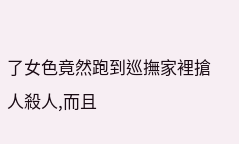了女色竟然跑到巡撫家裡搶人殺人,而且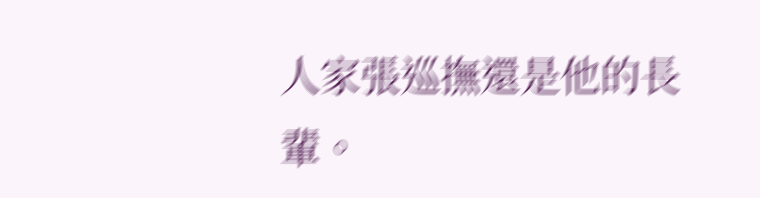人家張巡撫還是他的長輩。